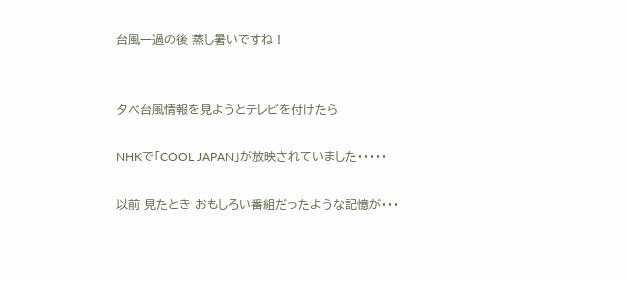台風一過の後 蒸し暑いですね !


夕べ台風情報を見ようとテレビを付けたら

NHKで「COOL JAPAN」が放映されていました・・・・・

以前 見たとき おもしろい番組だったような記憶が・・・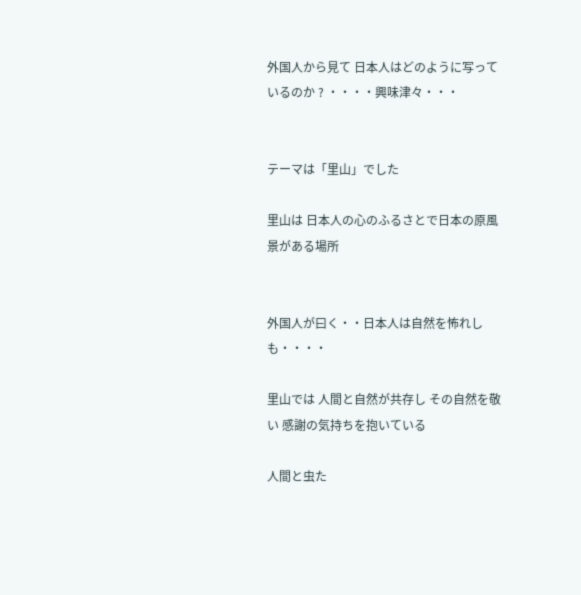外国人から見て 日本人はどのように写っているのか ? ・・・・興味津々・・・


テーマは「里山」でした

里山は 日本人の心のふるさとで日本の原風景がある場所


外国人が曰く・・日本人は自然を怖れしも・・・・

里山では 人間と自然が共存し その自然を敬い 感謝の気持ちを抱いている

人間と虫た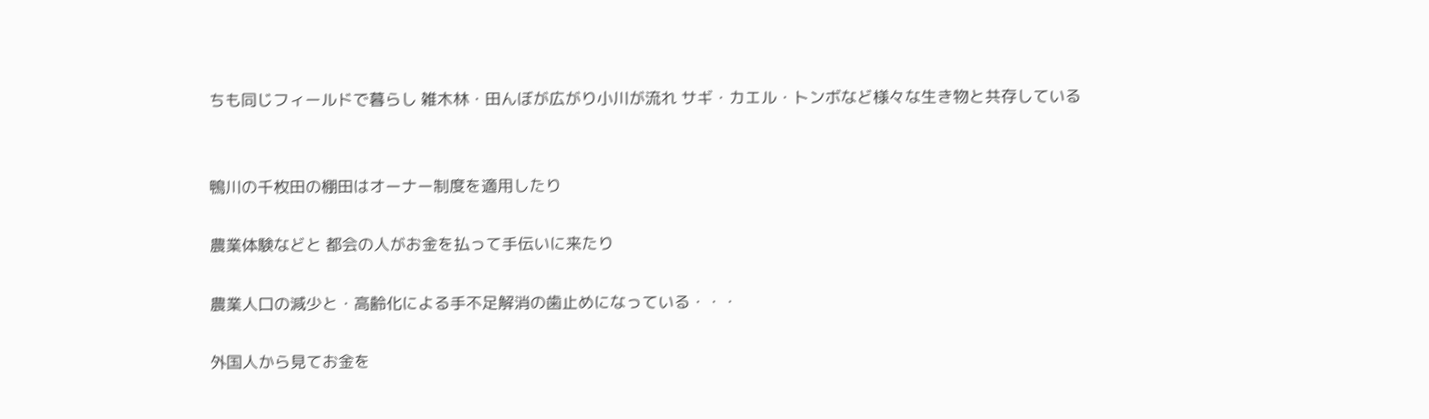ちも同じフィールドで暮らし 雑木林・田んぼが広がり小川が流れ サギ・カエル・トンボなど様々な生き物と共存している


鴨川の千枚田の棚田はオーナー制度を適用したり

農業体験などと 都会の人がお金を払って手伝いに来たり

農業人口の減少と・高齢化による手不足解消の歯止めになっている・・・

外国人から見てお金を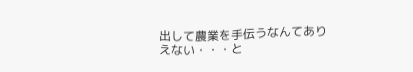出して農業を手伝うなんてありえない・・・と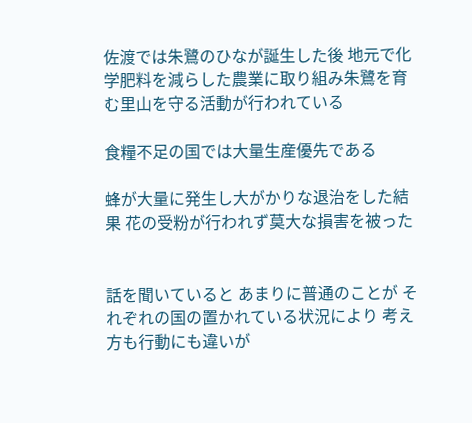佐渡では朱鷺のひなが誕生した後 地元で化学肥料を減らした農業に取り組み朱鷺を育む里山を守る活動が行われている

食糧不足の国では大量生産優先である

蜂が大量に発生し大がかりな退治をした結果 花の受粉が行われず莫大な損害を被った


話を聞いていると あまりに普通のことが それぞれの国の置かれている状況により 考え方も行動にも違いが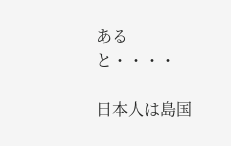あると・・・・

日本人は島国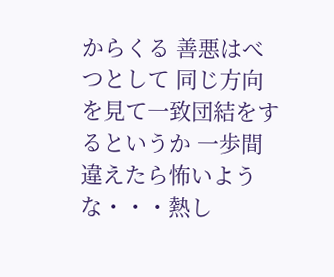からくる 善悪はべつとして 同じ方向を見て一致団結をするというか 一歩間違えたら怖いような・・・熱し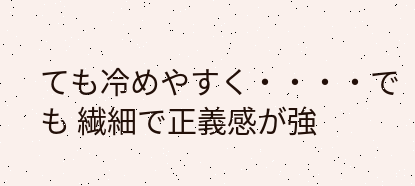ても冷めやすく・・・・でも 繊細で正義感が強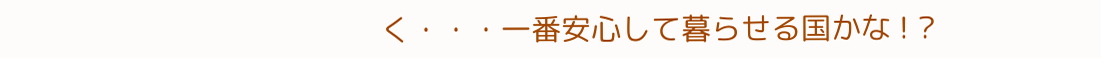く・・・一番安心して暮らせる国かな ! ?